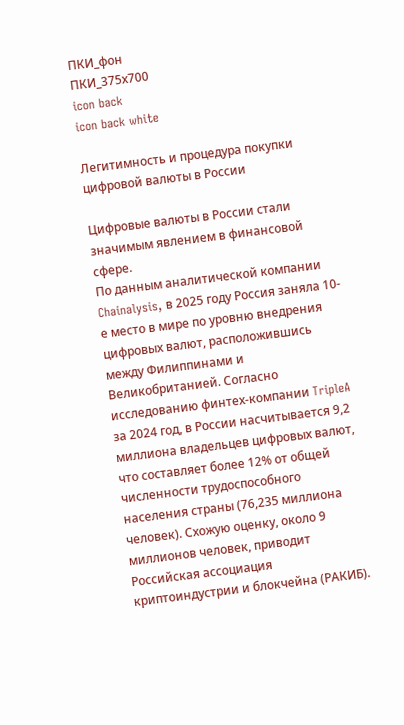ПКИ_фон
ПКИ_375х700
icon back
icon back white

Легитимность и процедура покупки цифровой валюты в России

Цифровые валюты в России стали значимым явлением в финансовой сфере.
По данным аналитической компании Chainalysis, в 2025 году Россия заняла 10-е место в мире по уровню внедрения цифровых валют, расположившись между Филиппинами и Великобританией. Согласно исследованию финтех-компании TripleA за 2024 год, в России насчитывается 9,2 миллиона владельцев цифровых валют, что составляет более 12% от общей численности трудоспособного населения страны (76,235 миллиона человек). Схожую оценку, около 9 миллионов человек, приводит Российская ассоциация криптоиндустрии и блокчейна (РАКИБ).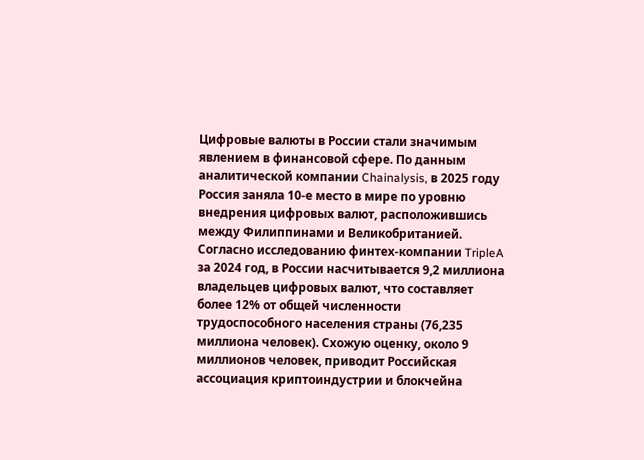Цифровые валюты в России стали значимым явлением в финансовой сфере. По данным аналитической компании Chainalysis, в 2025 году Россия заняла 10-е место в мире по уровню внедрения цифровых валют, расположившись между Филиппинами и Великобританией. Согласно исследованию финтех-компании TripleA за 2024 год, в России насчитывается 9,2 миллиона владельцев цифровых валют, что составляет более 12% от общей численности трудоспособного населения страны (76,235 миллиона человек). Схожую оценку, около 9 миллионов человек, приводит Российская ассоциация криптоиндустрии и блокчейна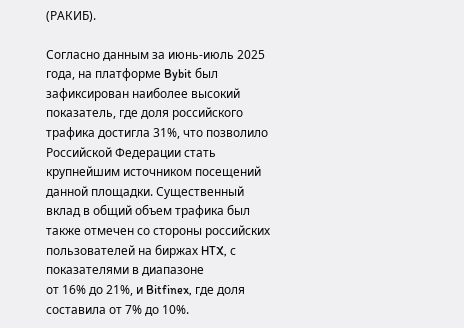(РАКИБ).

Согласно данным за июнь-июль 2025 года, на платформе Bybit был зафиксирован наиболее высокий показатель, где доля российского трафика достигла 31%, что позволило Российской Федерации стать крупнейшим источником посещений данной площадки. Существенный вклад в общий объем трафика был также отмечен со стороны российских пользователей на биржах HTX, с показателями в диапазоне
от 16% до 21%, и Bitfinex, где доля составила от 7% до 10%.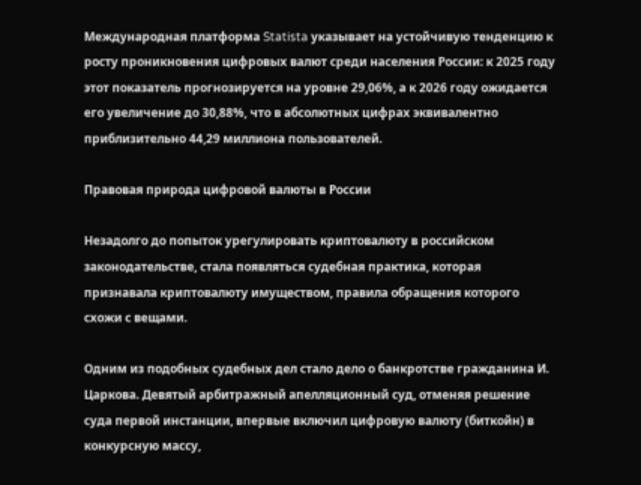Международная платформа Statista указывает на устойчивую тенденцию к росту проникновения цифровых валют среди населения России: к 2025 году этот показатель прогнозируется на уровне 29,06%, а к 2026 году ожидается его увеличение до 30,88%, что в абсолютных цифрах эквивалентно приблизительно 44,29 миллиона пользователей.

Правовая природа цифровой валюты в России

Незадолго до попыток урегулировать криптовалюту в российском законодательстве, стала появляться судебная практика, которая признавала криптовалюту имуществом, правила обращения которого схожи с вещами.

Одним из подобных судебных дел стало дело о банкротстве гражданина И. Царкова. Девятый арбитражный апелляционный суд, отменяя решение суда первой инстанции, впервые включил цифровую валюту (биткойн) в конкурсную массу,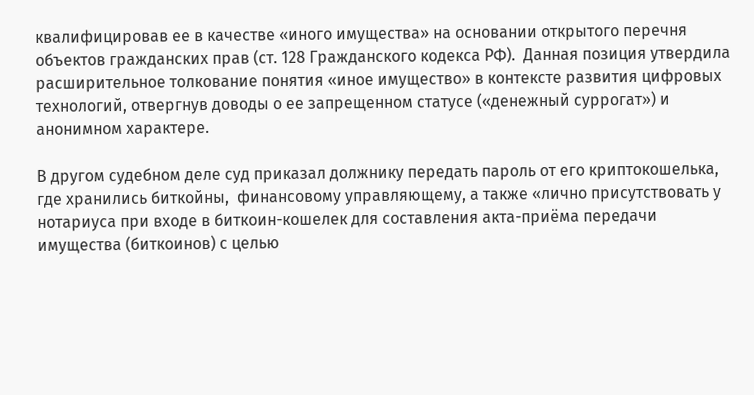квалифицировав ее в качестве «иного имущества» на основании открытого перечня объектов гражданских прав (ст. 128 Гражданского кодекса РФ).  Данная позиция утвердила расширительное толкование понятия «иное имущество» в контексте развития цифровых технологий, отвергнув доводы о ее запрещенном статусе («денежный суррогат») и анонимном характере.

В другом судебном деле суд приказал должнику передать пароль от его криптокошелька, где хранились биткойны,  финансовому управляющему, а также «лично присутствовать у нотариуса при входе в биткоин-кошелек для составления акта-приёма передачи имущества (биткоинов) с целью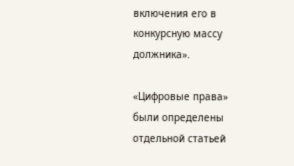включения его в конкурсную массу должника».

«Цифровые права» были определены отдельной статьей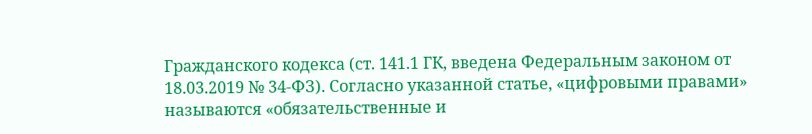Гражданского кодекса (ст. 141.1 ГК, введена Федеральным законом от 18.03.2019 № 34-ФЗ). Согласно указанной статье, «цифровыми правами» называются «обязательственные и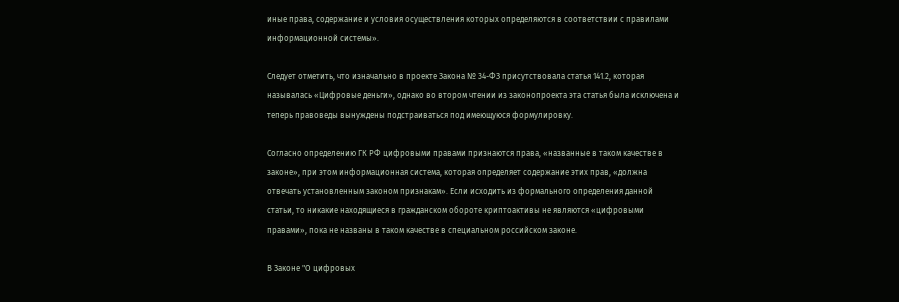иные права, содержание и условия осуществления которых определяются в соответствии с правилами информационной системы».

Следует отметить, что изначально в проекте Закона № 34-ФЗ присутствовала статья 141.2, которая называлась «Цифровые деньги», однако во втором чтении из законопроекта эта статья была исключена и теперь правоведы вынуждены подстраиваться под имеющуюся формулировку.

Согласно определению ГК РФ цифровыми правами признаются права, «названные в таком качестве в законе», при этом информационная система, которая определяет содержание этих прав, «должна отвечать установленным законом признакам». Если исходить из формального определения данной статьи, то никакие находящиеся в гражданском обороте криптоактивы не являются «цифровыми правами», пока не названы в таком качестве в специальном российском законе.

В Законе "О цифровых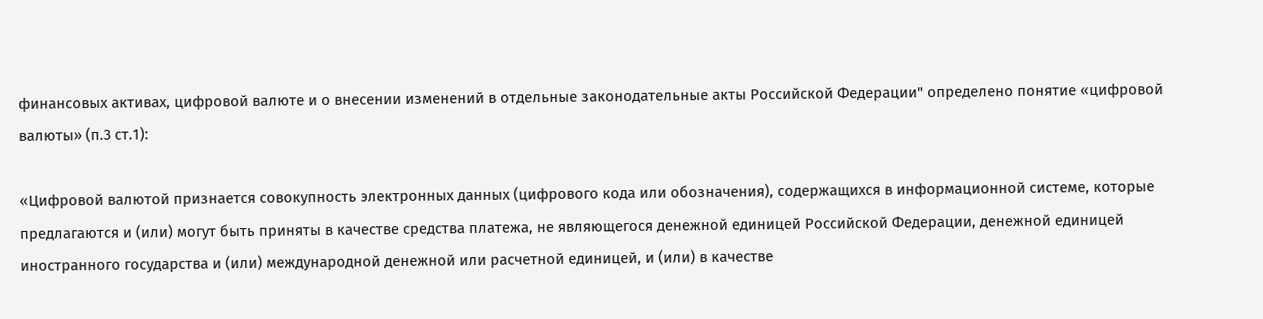финансовых активах, цифровой валюте и о внесении изменений в отдельные законодательные акты Российской Федерации" определено понятие «цифровой валюты» (п.3 ст.1):

«Цифровой валютой признается совокупность электронных данных (цифрового кода или обозначения), содержащихся в информационной системе, которые предлагаются и (или) могут быть приняты в качестве средства платежа, не являющегося денежной единицей Российской Федерации, денежной единицей иностранного государства и (или) международной денежной или расчетной единицей, и (или) в качестве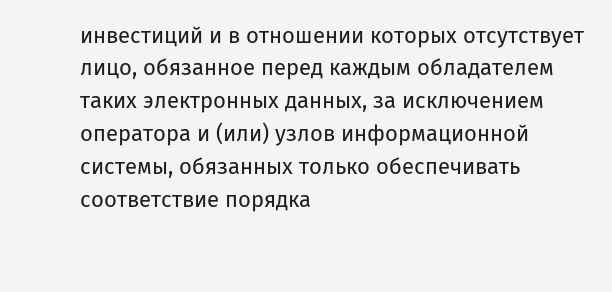инвестиций и в отношении которых отсутствует лицо, обязанное перед каждым обладателем таких электронных данных, за исключением оператора и (или) узлов информационной системы, обязанных только обеспечивать соответствие порядка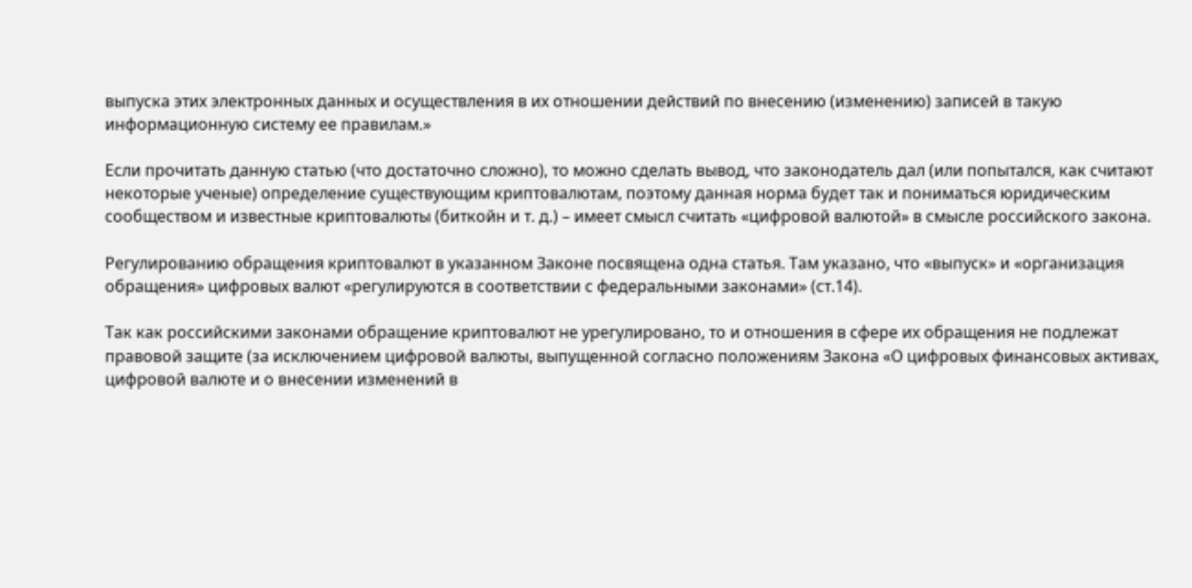выпуска этих электронных данных и осуществления в их отношении действий по внесению (изменению) записей в такую информационную систему ее правилам.»

Если прочитать данную статью (что достаточно сложно), то можно сделать вывод, что законодатель дал (или попытался, как считают некоторые ученые) определение существующим криптовалютам, поэтому данная норма будет так и пониматься юридическим сообществом и известные криптовалюты (биткойн и т. д.) – имеет смысл считать «цифровой валютой» в смысле российского закона.

Регулированию обращения криптовалют в указанном Законе посвящена одна статья. Там указано, что «выпуск» и «организация обращения» цифровых валют «регулируются в соответствии с федеральными законами» (ст.14).

Так как российскими законами обращение криптовалют не урегулировано, то и отношения в сфере их обращения не подлежат правовой защите (за исключением цифровой валюты, выпущенной согласно положениям Закона «О цифровых финансовых активах, цифровой валюте и о внесении изменений в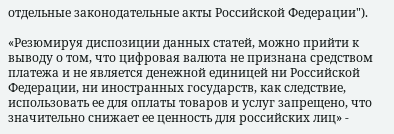отдельные законодательные акты Российской Федерации").

«Резюмируя диспозиции данных статей, можно прийти к выводу о том, что цифровая валюта не признана средством платежа и не является денежной единицей ни Российской Федерации, ни иностранных государств, как следствие, использовать ее для оплаты товаров и услуг запрещено, что значительно снижает ее ценность для российских лиц» -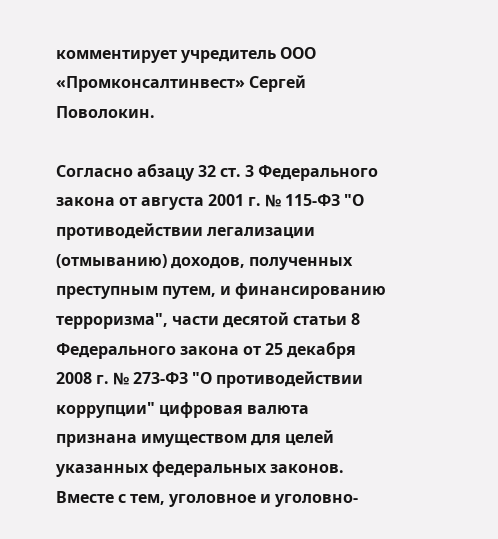комментирует учредитель ООО «Промконсалтинвест» Сергей Поволокин.

Согласно абзацу 32 ст. 3 Федерального закона от августа 2001 г. № 115-ФЗ "О противодействии легализации (отмыванию) доходов, полученных преступным путем, и финансированию терроризма", части десятой статьи 8 Федерального закона от 25 декабря 2008 г. № 273-ФЗ "О противодействии коррупции" цифровая валюта признана имуществом для целей указанных федеральных законов. Вместе с тем, уголовное и уголовно-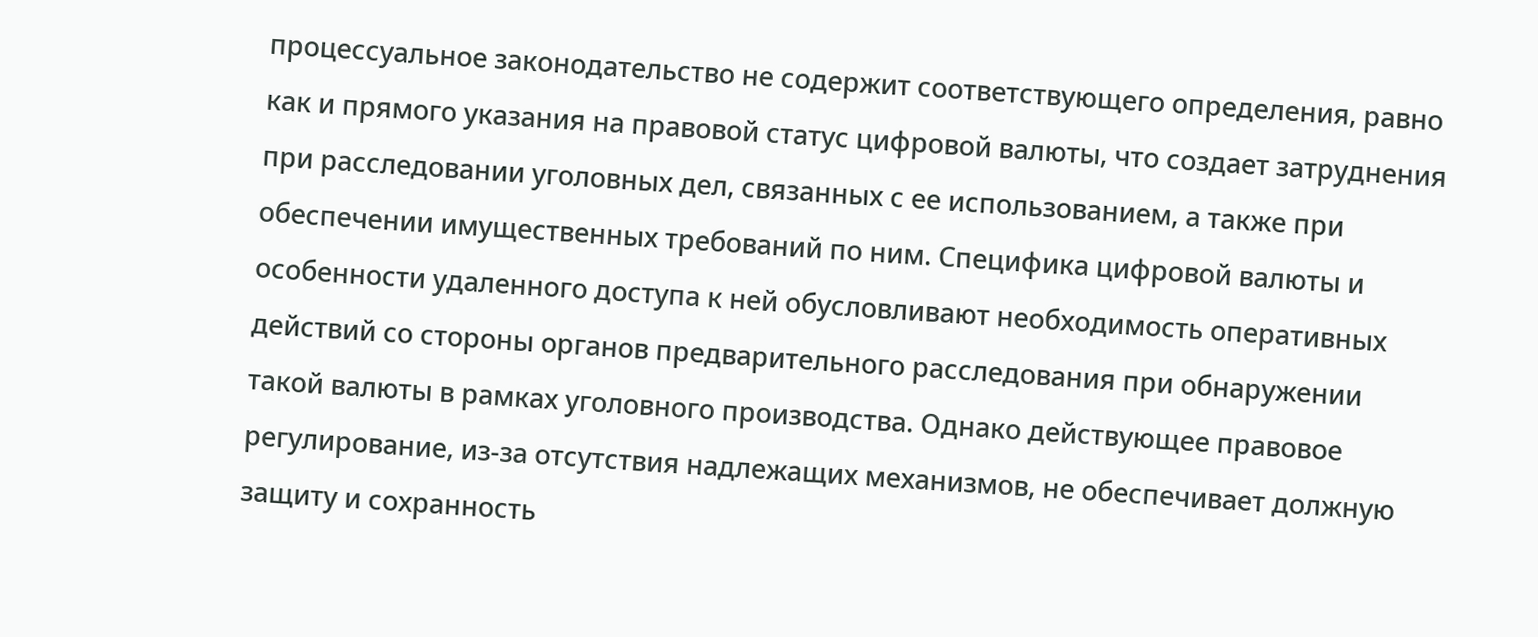процессуальное законодательство не содержит соответствующего определения, равно как и прямого указания на правовой статус цифровой валюты, что создает затруднения при расследовании уголовных дел, связанных с ее использованием, а также при обеспечении имущественных требований по ним. Специфика цифровой валюты и особенности удаленного доступа к ней обусловливают необходимость оперативных действий со стороны органов предварительного расследования при обнаружении такой валюты в рамках уголовного производства. Однако действующее правовое регулирование, из-за отсутствия надлежащих механизмов, не обеспечивает должную защиту и сохранность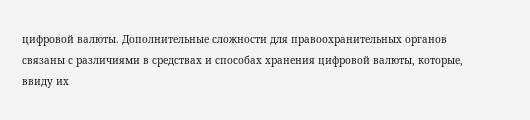цифровой валюты. Дополнительные сложности для правоохранительных органов связаны с различиями в средствах и способах хранения цифровой валюты, которые, ввиду их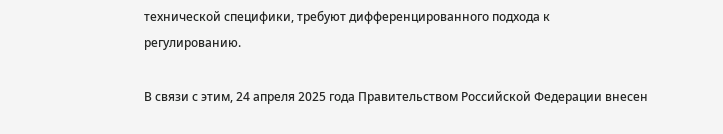технической специфики, требуют дифференцированного подхода к регулированию.

В связи с этим, 24 апреля 2025 года Правительством Российской Федерации внесен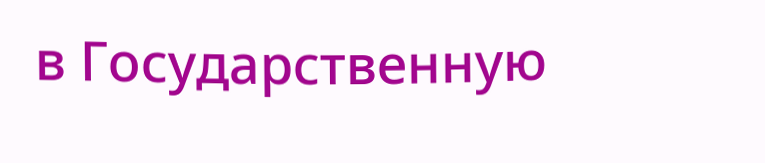в Государственную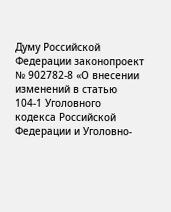Думу Российской Федерации законопроект № 902782-8 «О внесении изменений в статью 104-1 Уголовного кодекса Российской Федерации и Уголовно-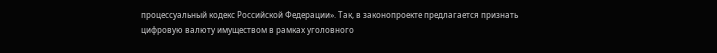процессуальный кодекс Российской Федерации». Так, в законопроекте предлагается признать цифровую валюту имуществом в рамках уголовного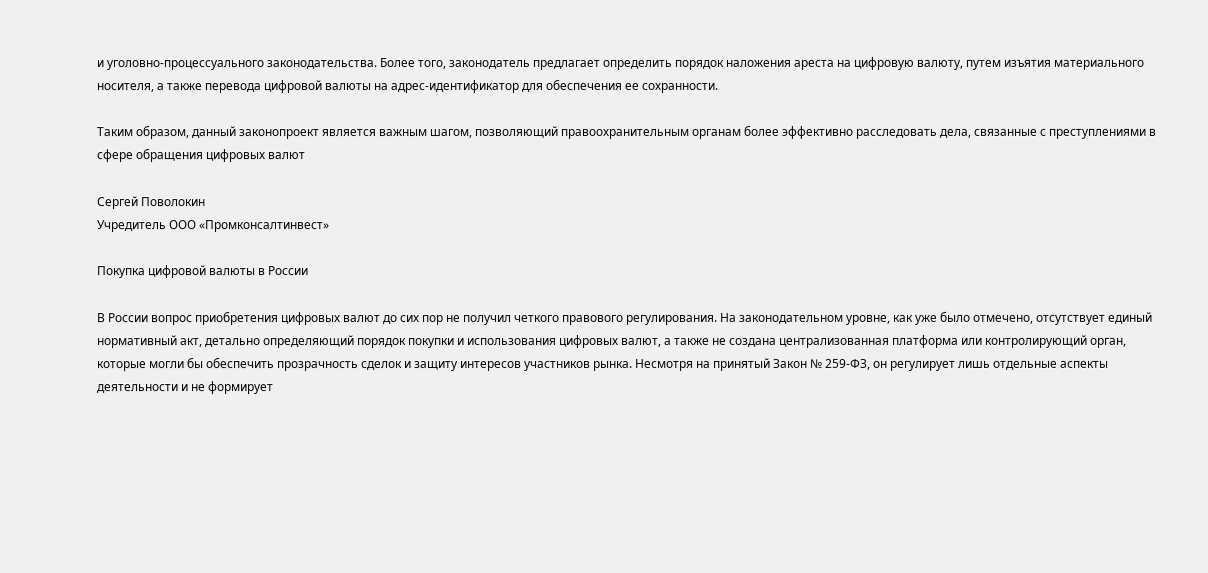и уголовно-процессуального законодательства. Более того, законодатель предлагает определить порядок наложения ареста на цифровую валюту, путем изъятия материального носителя, а также перевода цифровой валюты на адрес-идентификатор для обеспечения ее сохранности.

Таким образом, данный законопроект является важным шагом, позволяющий правоохранительным органам более эффективно расследовать дела, связанные с преступлениями в сфере обращения цифровых валют

Сергей Поволокин
Учредитель ООО «Промконсалтинвест»

Покупка цифровой валюты в России

В России вопрос приобретения цифровых валют до сих пор не получил четкого правового регулирования. На законодательном уровне, как уже было отмечено, отсутствует единый нормативный акт, детально определяющий порядок покупки и использования цифровых валют, а также не создана централизованная платформа или контролирующий орган, которые могли бы обеспечить прозрачность сделок и защиту интересов участников рынка. Несмотря на принятый Закон № 259-ФЗ, он регулирует лишь отдельные аспекты деятельности и не формирует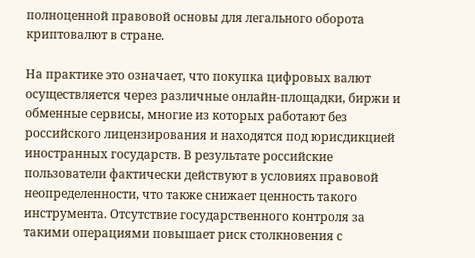полноценной правовой основы для легального оборота криптовалют в стране.

На практике это означает, что покупка цифровых валют осуществляется через различные онлайн‑площадки, биржи и обменные сервисы, многие из которых работают без российского лицензирования и находятся под юрисдикцией иностранных государств. В результате российские пользователи фактически действуют в условиях правовой неопределенности, что также снижает ценность такого инструмента. Отсутствие государственного контроля за такими операциями повышает риск столкновения с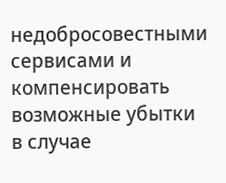недобросовестными сервисами и компенсировать возможные убытки в случае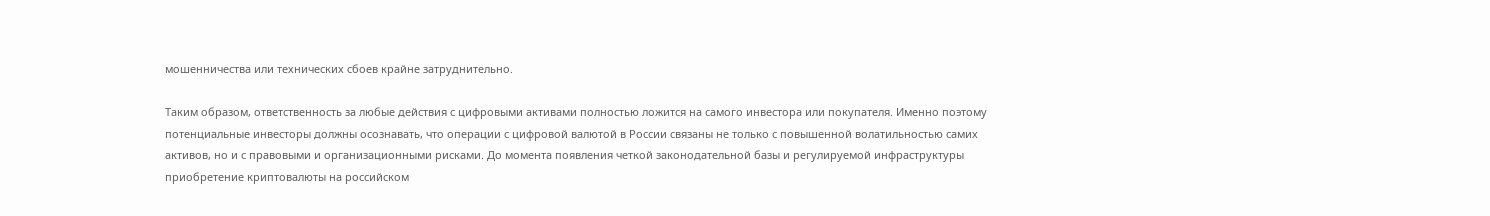мошенничества или технических сбоев крайне затруднительно.

Таким образом, ответственность за любые действия с цифровыми активами полностью ложится на самого инвестора или покупателя. Именно поэтому потенциальные инвесторы должны осознавать, что операции с цифровой валютой в России связаны не только с повышенной волатильностью самих активов, но и с правовыми и организационными рисками. До момента появления четкой законодательной базы и регулируемой инфраструктуры приобретение криптовалюты на российском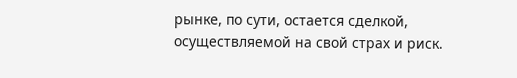рынке, по сути, остается сделкой, осуществляемой на свой страх и риск.